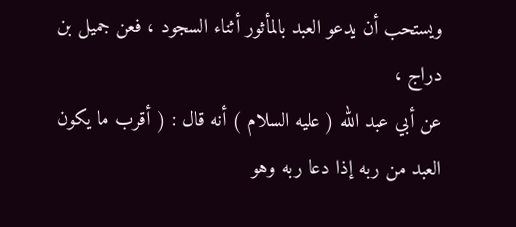ويستحب أن يدعو العبد بالمأثور أثناء السجود ، فعن جميل بن دراج ،
عن أبي عبد الله ( عليه السلام ) أنه قال : ( أقرب ما يكون العبد من ربه إذا دعا ربه وهو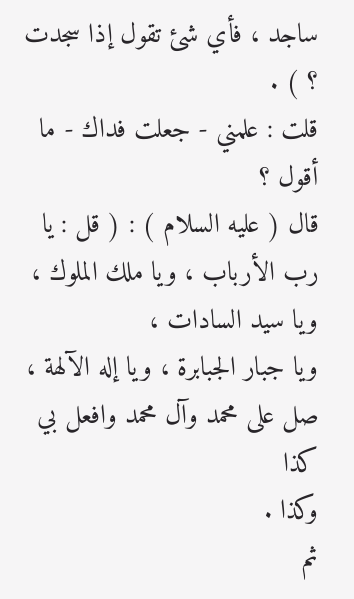ساجد ، فأي شئ تقول إذا سجدت ؟ ) .
قلت : علمني - جعلت فداك - ما أقول ؟
قال ( عليه السلام ) : ( قل : يا رب الأرباب ، ويا ملك الملوك ، ويا سيد السادات ،
ويا جبار الجبابرة ، ويا إله الآلهة ، صل على محمد وآل محمد وافعل بي كذا
وكذا .
ثم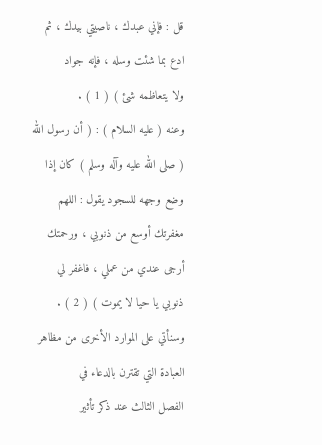قل : فإني عبدك ، ناصيتي بيدك ، ثم ادع بما شئت وسله ، فإنه جواد
ولا يتعاظمه شئ ) ( 1 ) .
وعنه ( عليه السلام ) : ( أن رسول الله ( صلى الله عليه وآله وسلم ) كان إذا وضع وجهه للسجود يقول : اللهم
مغفرتك أوسع من ذنوبي ، ورحمتك أرجى عندي من عملي ، فاغفر لي
ذنوبي يا حيا لا يموت ) ( 2 ) .
وسنأتي على الموارد الأخرى من مظاهر العبادة التي تقترن بالدعاء في
الفصل الثالث عند ذكر تأثير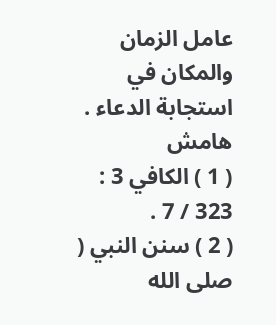عامل الزمان والمكان في استجابة الدعاء .
هامش
( 1 ) الكافي 3 : 323 / 7 .
( 2 ) سنن النبي ( صلى الله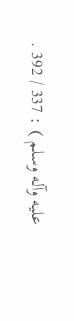عليه وآله وسلم ) : 337 / 392 .